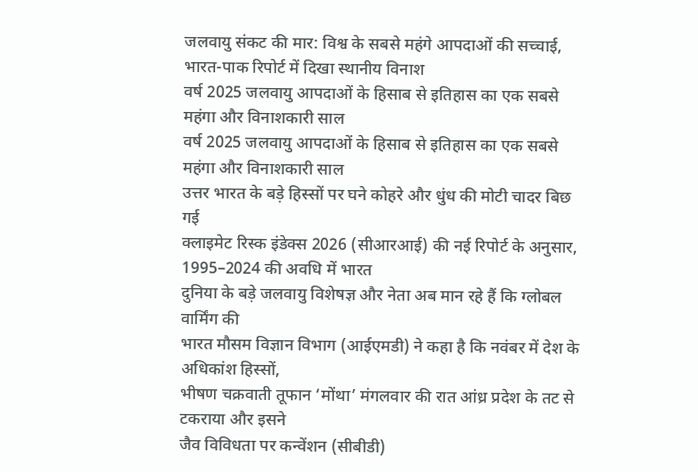जलवायु संकट की मार: विश्व के सबसे महंगे आपदाओं की सच्चाई, भारत-पाक रिपोर्ट में दिखा स्थानीय विनाश
वर्ष 2025 जलवायु आपदाओं के हिसाब से इतिहास का एक सबसे महंगा और विनाशकारी साल
वर्ष 2025 जलवायु आपदाओं के हिसाब से इतिहास का एक सबसे महंगा और विनाशकारी साल
उत्तर भारत के बड़े हिस्सों पर घने कोहरे और धुंध की मोटी चादर बिछ गई
क्लाइमेट रिस्क इंडेक्स 2026 (सीआरआई) की नई रिपोर्ट के अनुसार, 1995–2024 की अवधि में भारत
दुनिया के बड़े जलवायु विशेषज्ञ और नेता अब मान रहे हैं कि ग्लोबल वार्मिंग की
भारत मौसम विज्ञान विभाग (आईएमडी) ने कहा है कि नवंबर में देश के अधिकांश हिस्सों,
भीषण चक्रवाती तूफान ‘मोंथा’ मंगलवार की रात आंध्र प्रदेश के तट से टकराया और इसने
जैव विविधता पर कन्वेंशन (सीबीडी)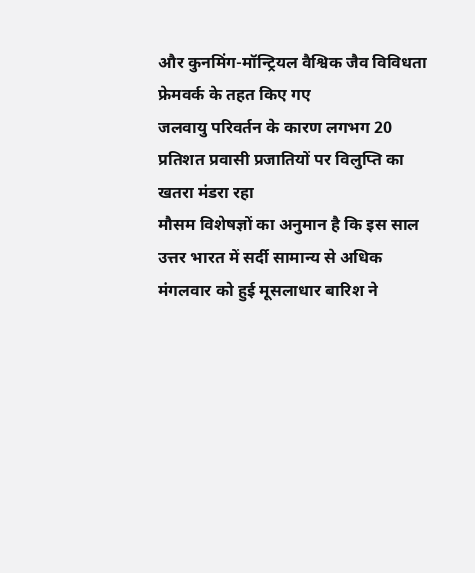और कुनमिंग-मॉन्ट्रियल वैश्विक जैव विविधता फ्रेमवर्क के तहत किए गए
जलवायु परिवर्तन के कारण लगभग 20 प्रतिशत प्रवासी प्रजातियों पर विलुप्ति का खतरा मंडरा रहा
मौसम विशेषज्ञों का अनुमान है कि इस साल उत्तर भारत में सर्दी सामान्य से अधिक
मंगलवार को हुई मूसलाधार बारिश ने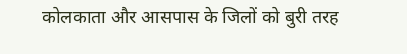कोलकाता और आसपास के जिलों को बुरी तरह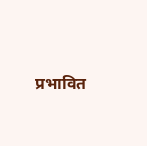प्रभावित